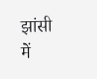झांसी में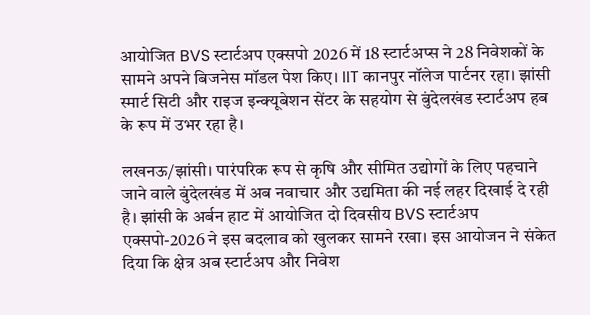आयोजित BVS स्टार्टअप एक्सपो 2026 में 18 स्टार्टअप्स ने 28 निवेशकों के सामने अपने बिजनेस मॉडल पेश किए। IIT कानपुर नॉलेज पार्टनर रहा। झांसी स्मार्ट सिटी और राइज इन्क्यूबेशन सेंटर के सहयोग से बुंदेलखंड स्टार्टअप हब के रूप में उभर रहा है।

लखनऊ/झांसी। पारंपरिक रूप से कृषि और सीमित उद्योगों के लिए पहचाने जाने वाले बुंदेलखंड में अब नवाचार और उद्यमिता की नई लहर दिखाई दे रही है। झांसी के अर्बन हाट में आयोजित दो दिवसीय BVS स्टार्टअप एक्सपो-2026 ने इस बदलाव को खुलकर सामने रखा। इस आयोजन ने संकेत दिया कि क्षेत्र अब स्टार्टअप और निवेश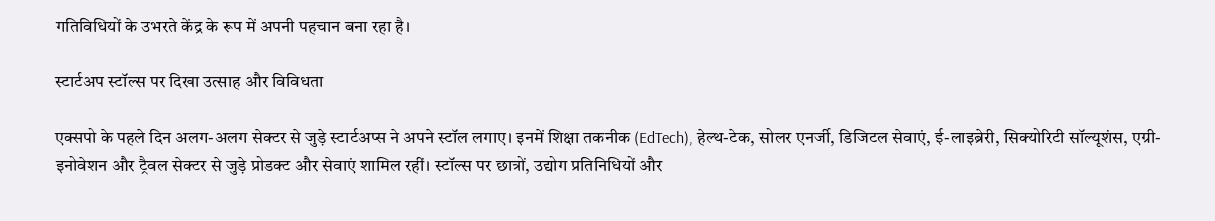गतिविधियों के उभरते केंद्र के रूप में अपनी पहचान बना रहा है।

स्टार्टअप स्टॉल्स पर दिखा उत्साह और विविधता

एक्सपो के पहले दिन अलग-अलग सेक्टर से जुड़े स्टार्टअप्स ने अपने स्टॉल लगाए। इनमें शिक्षा तकनीक (EdTech), हेल्थ-टेक, सोलर एनर्जी, डिजिटल सेवाएं, ई-लाइब्रेरी, सिक्योरिटी सॉल्यूशंस, एग्री-इनोवेशन और ट्रैवल सेक्टर से जुड़े प्रोडक्ट और सेवाएं शामिल रहीं। स्टॉल्स पर छात्रों, उद्योग प्रतिनिधियों और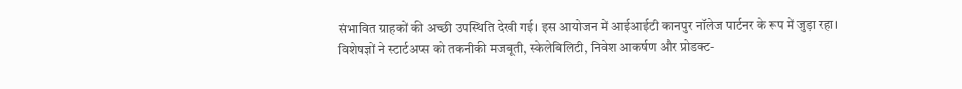संभावित ग्राहकों की अच्छी उपस्थिति देखी गई। इस आयोजन में आईआईटी कानपुर नॉलेज पार्टनर के रूप में जुड़ा रहा। विशेषज्ञों ने स्टार्टअप्स को तकनीकी मजबूती, स्केलेबिलिटी, निवेश आकर्षण और प्रोडक्ट-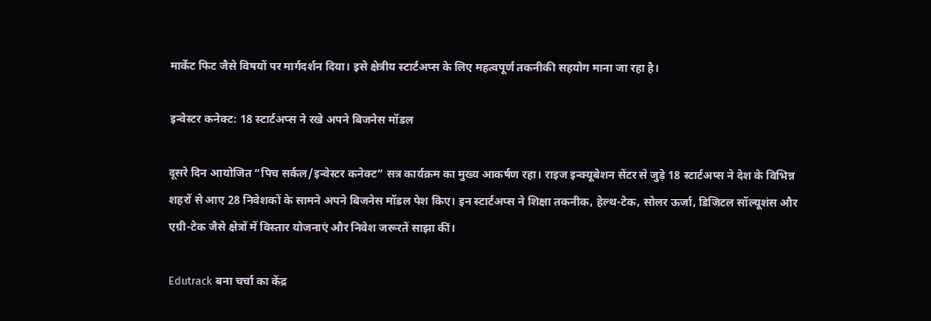मार्केट फिट जैसे विषयों पर मार्गदर्शन दिया। इसे क्षेत्रीय स्टार्टअप्स के लिए महत्वपूर्ण तकनीकी सहयोग माना जा रहा है।

इन्वेस्टर कनेक्ट: 18 स्टार्टअप्स ने रखे अपने बिजनेस मॉडल

दूसरे दिन आयोजित “पिच सर्कल/इन्वेस्टर कनेक्ट” सत्र कार्यक्रम का मुख्य आकर्षण रहा। राइज इन्क्यूबेशन सेंटर से जुड़े 18 स्टार्टअप्स ने देश के विभिन्न शहरों से आए 28 निवेशकों के सामने अपने बिजनेस मॉडल पेश किए। इन स्टार्टअप्स ने शिक्षा तकनीक, हेल्थ-टेक, सोलर ऊर्जा, डिजिटल सॉल्यूशंस और एग्री-टेक जैसे क्षेत्रों में विस्तार योजनाएं और निवेश जरूरतें साझा कीं।

Edutrack बना चर्चा का केंद्र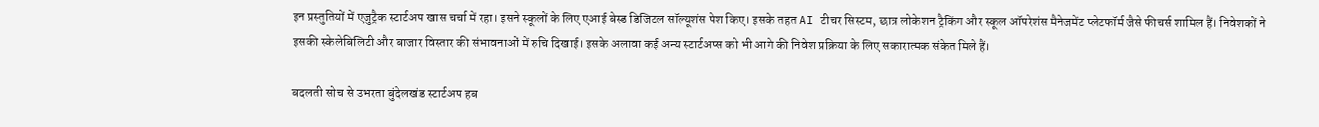इन प्रस्तुतियों में एजुट्रैक स्टार्टअप खास चर्चा में रहा। इसने स्कूलों के लिए एआई बेस्ड डिजिटल सॉल्यूशंस पेश किए। इसके तहत AI टीचर सिस्टम, छात्र लोकेशन ट्रैकिंग और स्कूल ऑपरेशंस मैनेजमेंट प्लेटफॉर्म जैसे फीचर्स शामिल हैं। निवेशकों ने इसकी स्केलेबिलिटी और बाजार विस्तार की संभावनाओं में रुचि दिखाई। इसके अलावा कई अन्य स्टार्टअप्स को भी आगे की निवेश प्रक्रिया के लिए सकारात्मक संकेत मिले हैं।

बदलती सोच से उभरता बुंदेलखंड स्टार्टअप हब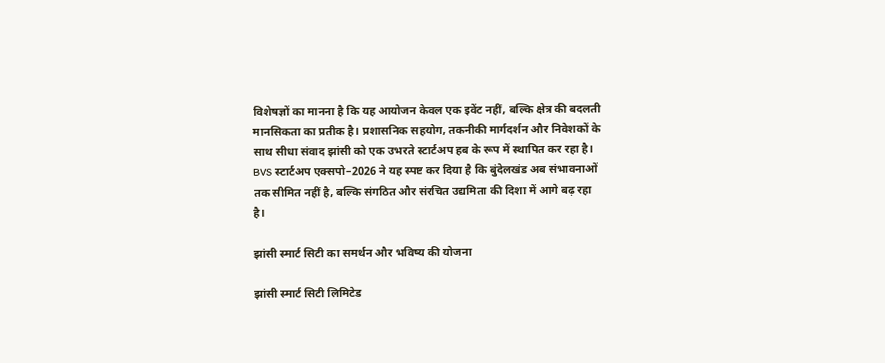विशेषज्ञों का मानना है कि यह आयोजन केवल एक इवेंट नहीं, बल्कि क्षेत्र की बदलती मानसिकता का प्रतीक है। प्रशासनिक सहयोग, तकनीकी मार्गदर्शन और निवेशकों के साथ सीधा संवाद झांसी को एक उभरते स्टार्टअप हब के रूप में स्थापित कर रहा है। BVS स्टार्टअप एक्सपो–2026 ने यह स्पष्ट कर दिया है कि बुंदेलखंड अब संभावनाओं तक सीमित नहीं है, बल्कि संगठित और संरचित उद्यमिता की दिशा में आगे बढ़ रहा है।

झांसी स्मार्ट सिटी का समर्थन और भविष्य की योजना

झांसी स्मार्ट सिटी लिमिटेड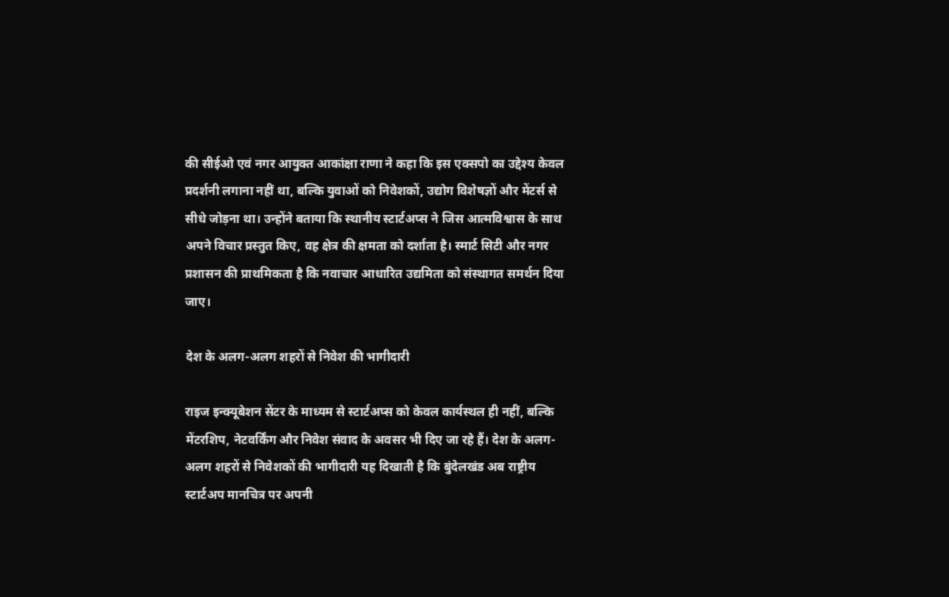की सीईओ एवं नगर आयुक्त आकांक्षा राणा ने कहा कि इस एक्सपो का उद्देश्य केवल प्रदर्शनी लगाना नहीं था, बल्कि युवाओं को निवेशकों, उद्योग विशेषज्ञों और मेंटर्स से सीधे जोड़ना था। उन्होंने बताया कि स्थानीय स्टार्टअप्स ने जिस आत्मविश्वास के साथ अपने विचार प्रस्तुत किए, वह क्षेत्र की क्षमता को दर्शाता है। स्मार्ट सिटी और नगर प्रशासन की प्राथमिकता है कि नवाचार आधारित उद्यमिता को संस्थागत समर्थन दिया जाए।

देश के अलग-अलग शहरों से निवेश की भागीदारी

राइज इन्क्यूबेशन सेंटर के माध्यम से स्टार्टअप्स को केवल कार्यस्थल ही नहीं, बल्कि मेंटरशिप, नेटवर्किंग और निवेश संवाद के अवसर भी दिए जा रहे हैं। देश के अलग-अलग शहरों से निवेशकों की भागीदारी यह दिखाती है कि बुंदेलखंड अब राष्ट्रीय स्टार्टअप मानचित्र पर अपनी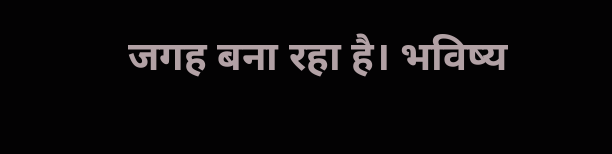जगह बना रहा है। भविष्य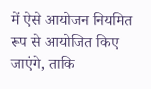में ऐसे आयोजन नियमित रूप से आयोजित किए जाएंगे, ताकि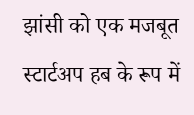झांसी को एक मजबूत स्टार्टअप हब के रूप में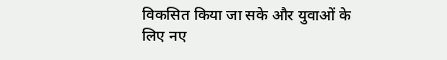विकसित किया जा सके और युवाओं के लिए नए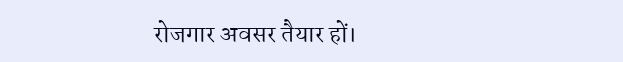रोजगार अवसर तैयार हों।